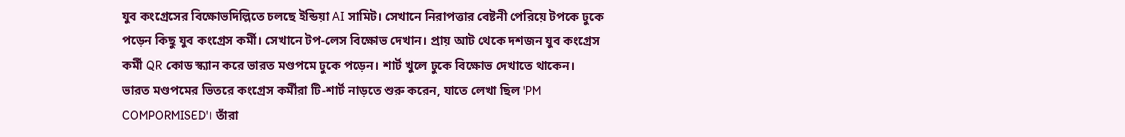যুব কংগ্রেসের বিক্ষোভদিল্লিতে চলছে ইন্ডিয়া AI সামিট। সেখানে নিরাপত্তার বেষ্টনী পেরিয়ে টপকে ঢুকে পড়েন কিছু যুব কংগ্রেস কর্মী। সেখানে টপ-লেস বিক্ষোভ দেখান। প্রায় আট থেকে দশজন যুব কংগ্রেস কর্মী QR কোড স্ক্যান করে ভারত মণ্ডপমে ঢুকে পড়েন। শার্ট খুলে ঢুকে বিক্ষোভ দেখাতে থাকেন।
ভারত মণ্ডপমের ভিতরে কংগ্রেস কর্মীরা টি-শার্ট নাড়তে শুরু করেন, যাতে লেখা ছিল 'PM COMPORMISED'। তাঁরা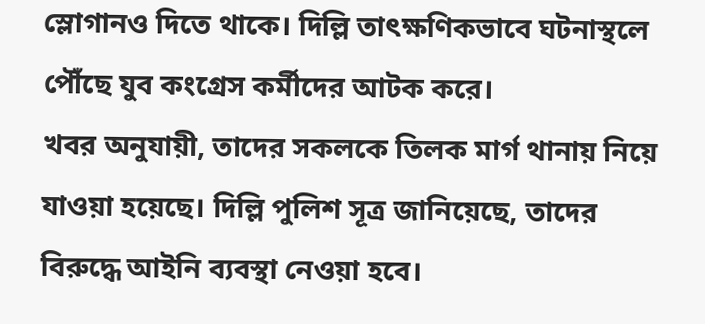স্লোগানও দিতে থাকে। দিল্লি তাৎক্ষণিকভাবে ঘটনাস্থলে পৌঁছে যুব কংগ্রেস কর্মীদের আটক করে।
খবর অনুযায়ী, তাদের সকলকে তিলক মার্গ থানায় নিয়ে যাওয়া হয়েছে। দিল্লি পুলিশ সূত্র জানিয়েছে, তাদের বিরুদ্ধে আইনি ব্যবস্থা নেওয়া হবে।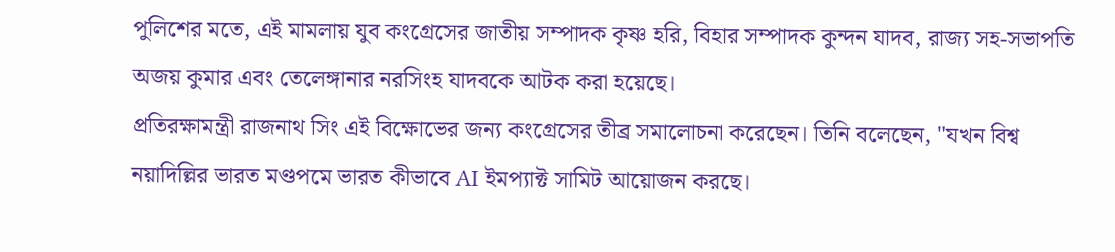পুলিশের মতে, এই মামলায় যুব কংগ্রেসের জাতীয় সম্পাদক কৃষ্ণ হরি, বিহার সম্পাদক কুন্দন যাদব, রাজ্য সহ-সভাপতি অজয় কুমার এবং তেলেঙ্গানার নরসিংহ যাদবকে আটক করা হয়েছে।
প্রতিরক্ষামন্ত্রী রাজনাথ সিং এই বিক্ষোভের জন্য কংগ্রেসের তীব্র সমালোচনা করেছেন। তিনি বলেছেন, "যখন বিশ্ব নয়াদিল্লির ভারত মণ্ডপমে ভারত কীভাবে AI ইমপ্যাক্ট সামিট আয়োজন করছে।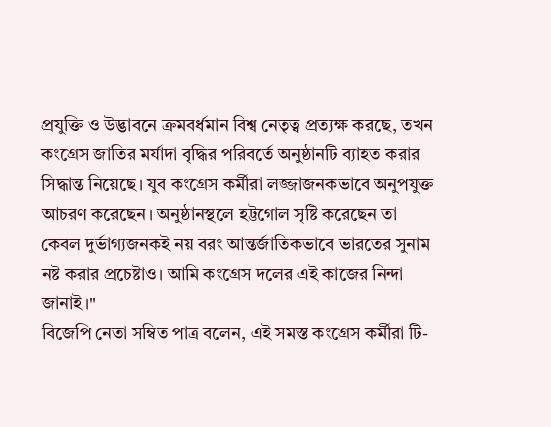প্রযুক্তি ও উদ্ভাবনে ক্রমবর্ধমান বিশ্ব নেতৃত্ব প্রত্যক্ষ করছে, তখন কংগ্রেস জাতির মর্যাদা বৃদ্ধির পরিবর্তে অনুষ্ঠানটি ব্যাহত করার সিদ্ধান্ত নিয়েছে। যুব কংগ্রেস কর্মীরা লজ্জাজনকভাবে অনুপযুক্ত আচরণ করেছেন। অনুষ্ঠানস্থলে হট্টগোল সৃষ্টি করেছেন তা কেবল দুর্ভাগ্যজনকই নয় বরং আন্তর্জাতিকভাবে ভারতের সুনাম নষ্ট করার প্রচেষ্টাও। আমি কংগ্রেস দলের এই কাজের নিন্দা জানাই।"
বিজেপি নেতা সম্বিত পাত্র বলেন, এই সমস্ত কংগ্রেস কর্মীরা টি-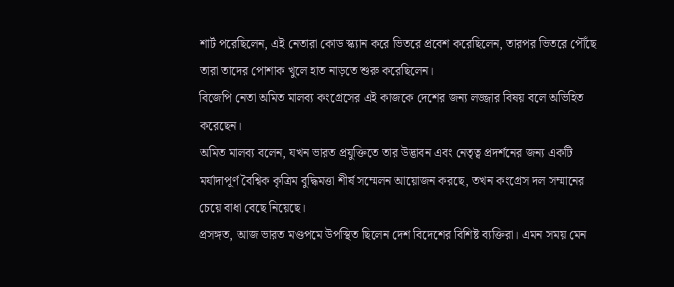শার্ট পরেছিলেন, এই নেতারা কোড স্ক্যান করে ভিতরে প্রবেশ করেছিলেন, তারপর ভিতরে পৌঁছে তারা তাদের পোশাক খুলে হাত নাড়তে শুরু করেছিলেন।
বিজেপি নেতা অমিত মালব্য কংগ্রেসের এই কাজকে দেশের জন্য লজ্জার বিষয় বলে অভিহিত করেছেন।
অমিত মালব্য বলেন, যখন ভারত প্রযুক্তিতে তার উদ্ভাবন এবং নেতৃত্ব প্রদর্শনের জন্য একটি মর্যাদাপূর্ণ বৈশ্বিক কৃত্রিম বুদ্ধিমত্তা শীর্ষ সম্মেলন আয়োজন করছে, তখন কংগ্রেস দল সম্মানের চেয়ে বাধা বেছে নিয়েছে।
প্রসঙ্গত, আজ ভারত মণ্ডপমে উপস্থিত ছিলেন দেশ বিদেশের বিশিষ্ট ব্যক্তিরা। এমন সময় মেন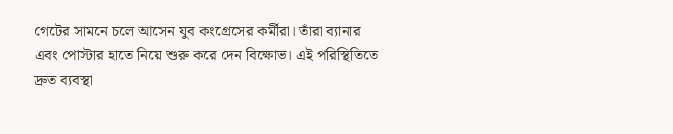গেটের সামনে চলে আসেন যুব কংগ্রেসের কর্মীরা। তাঁরা ব্যানার এবং পোস্টার হাতে নিয়ে শুরু করে দেন বিক্ষোভ। এই পরিস্থিতিতে দ্রুত ব্যবস্থা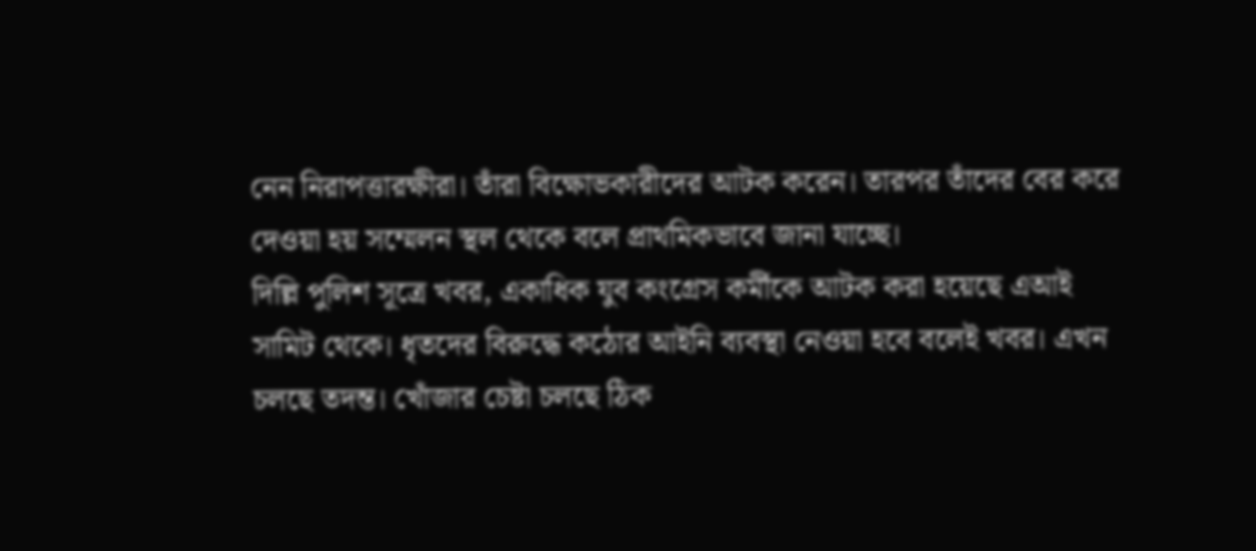নেন নিরাপত্তারক্ষীরা। তাঁরা বিক্ষোভকারীদের আটক করেন। তারপর তাঁদের বের করে দেওয়া হয় সম্মেলন স্থল থেকে বলে প্রাথমিকভাবে জানা যাচ্ছে।
দিল্লি পুলিশ সূত্রে খবর, একাধিক যুব কংগ্রেস কর্মীকে আটক করা হয়েছে এআই সামিট থেকে। ধৃতদের বিরুদ্ধে কঠোর আইনি ব্যবস্থা নেওয়া হবে বলেই খবর। এখন চলছে তদন্ত। খোঁজার চেষ্টা চলছে ঠিক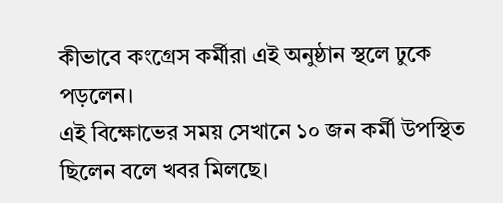কীভাবে কংগ্রেস কর্মীরা এই অনুষ্ঠান স্থলে ঢুকে পড়লেন।
এই বিক্ষোভের সময় সেখানে ১০ জন কর্মী উপস্থিত ছিলেন বলে খবর মিলছে।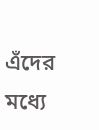এঁদের মধ্যে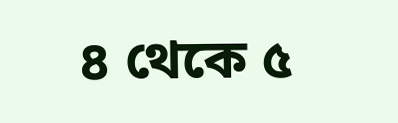৪ থেকে ৫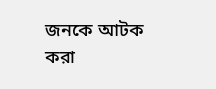জনকে আটক করা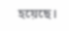হয়েছে।